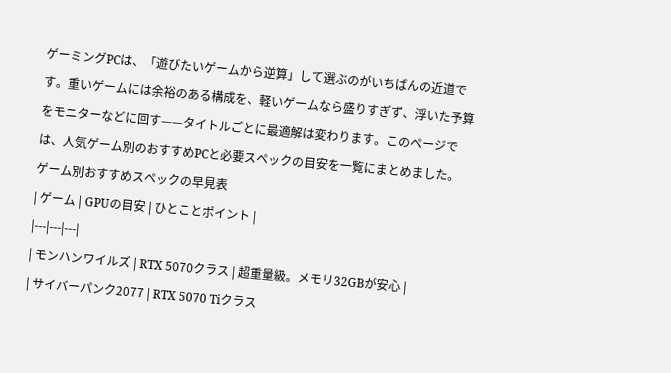ゲーミングPCは、「遊びたいゲームから逆算」して選ぶのがいちばんの近道です。重いゲームには余裕のある構成を、軽いゲームなら盛りすぎず、浮いた予算をモニターなどに回す——タイトルごとに最適解は変わります。このページでは、人気ゲーム別のおすすめPCと必要スペックの目安を一覧にまとめました。
ゲーム別おすすめスペックの早見表
| ゲーム | GPUの目安 | ひとことポイント |
|---|---|---|
| モンハンワイルズ | RTX 5070クラス | 超重量級。メモリ32GBが安心 |
| サイバーパンク2077 | RTX 5070 Tiクラス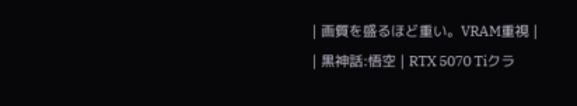| 画質を盛るほど重い。VRAM重視 |
| 黒神話:悟空 | RTX 5070 Tiクラ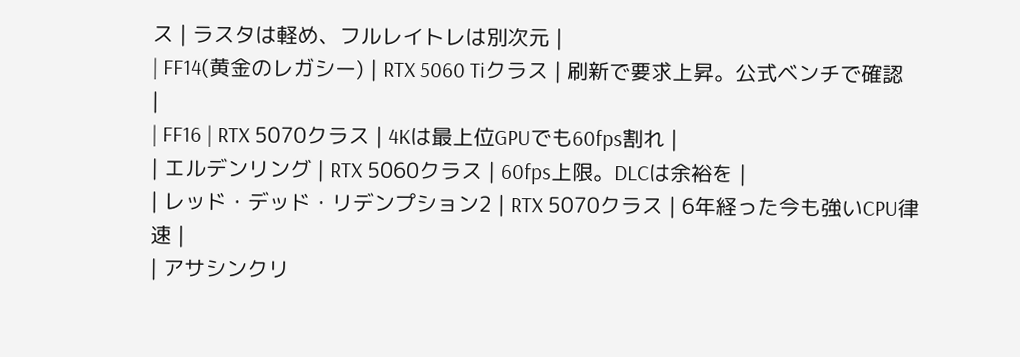ス | ラスタは軽め、フルレイトレは別次元 |
| FF14(黄金のレガシー) | RTX 5060 Tiクラス | 刷新で要求上昇。公式ベンチで確認 |
| FF16 | RTX 5070クラス | 4Kは最上位GPUでも60fps割れ |
| エルデンリング | RTX 5060クラス | 60fps上限。DLCは余裕を |
| レッド・デッド・リデンプション2 | RTX 5070クラス | 6年経った今も強いCPU律速 |
| アサシンクリ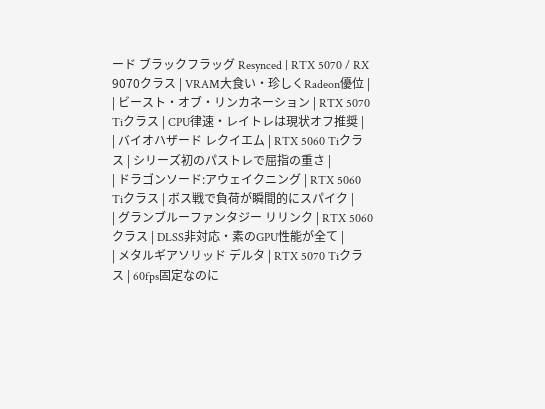ード ブラックフラッグ Resynced | RTX 5070 / RX 9070クラス | VRAM大食い・珍しくRadeon優位 |
| ビースト・オブ・リンカネーション | RTX 5070 Tiクラス | CPU律速・レイトレは現状オフ推奨 |
| バイオハザード レクイエム | RTX 5060 Tiクラス | シリーズ初のパストレで屈指の重さ |
| ドラゴンソード:アウェイクニング | RTX 5060 Tiクラス | ボス戦で負荷が瞬間的にスパイク |
| グランブルーファンタジー リリンク | RTX 5060クラス | DLSS非対応・素のGPU性能が全て |
| メタルギアソリッド デルタ | RTX 5070 Tiクラス | 60fps固定なのに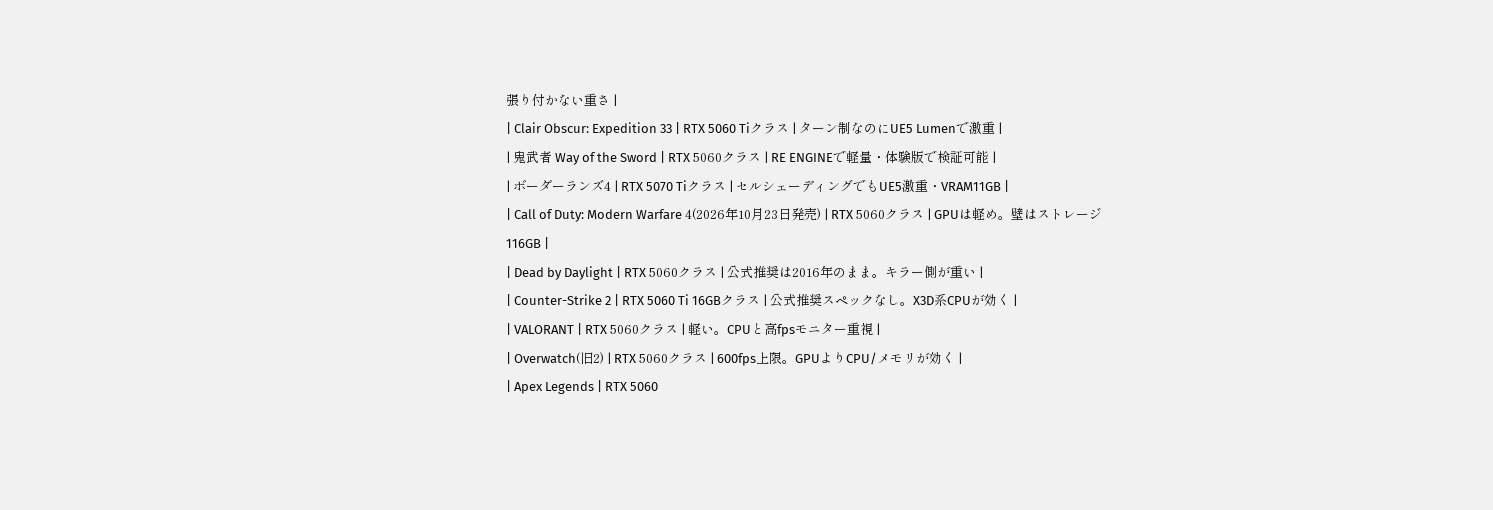張り付かない重さ |
| Clair Obscur: Expedition 33 | RTX 5060 Tiクラス | ターン制なのにUE5 Lumenで激重 |
| 鬼武者 Way of the Sword | RTX 5060クラス | RE ENGINEで軽量・体験版で検証可能 |
| ボーダーランズ4 | RTX 5070 Tiクラス | セルシェーディングでもUE5激重・VRAM11GB |
| Call of Duty: Modern Warfare 4(2026年10月23日発売) | RTX 5060クラス | GPUは軽め。壁はストレージ116GB |
| Dead by Daylight | RTX 5060クラス | 公式推奨は2016年のまま。キラー側が重い |
| Counter-Strike 2 | RTX 5060 Ti 16GBクラス | 公式推奨スペックなし。X3D系CPUが効く |
| VALORANT | RTX 5060クラス | 軽い。CPUと高fpsモニター重視 |
| Overwatch(旧2) | RTX 5060クラス | 600fps上限。GPUよりCPU/メモリが効く |
| Apex Legends | RTX 5060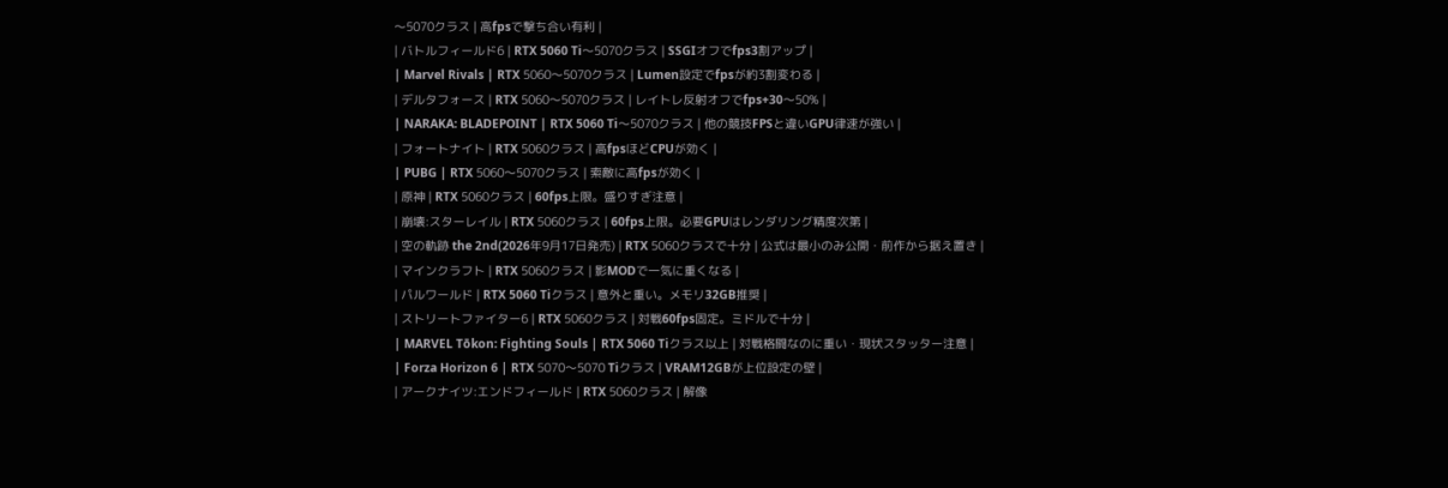〜5070クラス | 高fpsで撃ち合い有利 |
| バトルフィールド6 | RTX 5060 Ti〜5070クラス | SSGIオフでfps3割アップ |
| Marvel Rivals | RTX 5060〜5070クラス | Lumen設定でfpsが約3割変わる |
| デルタフォース | RTX 5060〜5070クラス | レイトレ反射オフでfps+30〜50% |
| NARAKA: BLADEPOINT | RTX 5060 Ti〜5070クラス | 他の競技FPSと違いGPU律速が強い |
| フォートナイト | RTX 5060クラス | 高fpsほどCPUが効く |
| PUBG | RTX 5060〜5070クラス | 索敵に高fpsが効く |
| 原神 | RTX 5060クラス | 60fps上限。盛りすぎ注意 |
| 崩壊:スターレイル | RTX 5060クラス | 60fps上限。必要GPUはレンダリング精度次第 |
| 空の軌跡 the 2nd(2026年9月17日発売) | RTX 5060クラスで十分 | 公式は最小のみ公開・前作から据え置き |
| マインクラフト | RTX 5060クラス | 影MODで一気に重くなる |
| パルワールド | RTX 5060 Tiクラス | 意外と重い。メモリ32GB推奨 |
| ストリートファイター6 | RTX 5060クラス | 対戦60fps固定。ミドルで十分 |
| MARVEL Tōkon: Fighting Souls | RTX 5060 Tiクラス以上 | 対戦格闘なのに重い・現状スタッター注意 |
| Forza Horizon 6 | RTX 5070〜5070 Tiクラス | VRAM12GBが上位設定の壁 |
| アークナイツ:エンドフィールド | RTX 5060クラス | 解像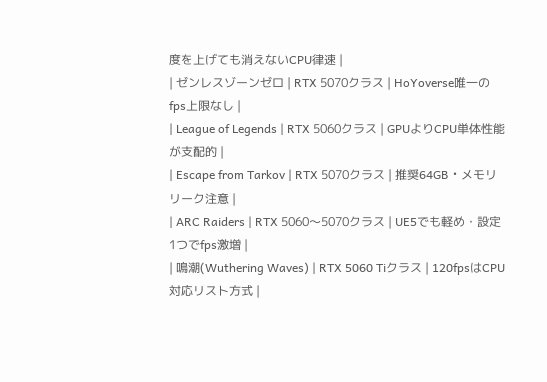度を上げても消えないCPU律速 |
| ゼンレスゾーンゼロ | RTX 5070クラス | HoYoverse唯一のfps上限なし |
| League of Legends | RTX 5060クラス | GPUよりCPU単体性能が支配的 |
| Escape from Tarkov | RTX 5070クラス | 推奨64GB・メモリリーク注意 |
| ARC Raiders | RTX 5060〜5070クラス | UE5でも軽め・設定1つでfps激増 |
| 鳴潮(Wuthering Waves) | RTX 5060 Tiクラス | 120fpsはCPU対応リスト方式 |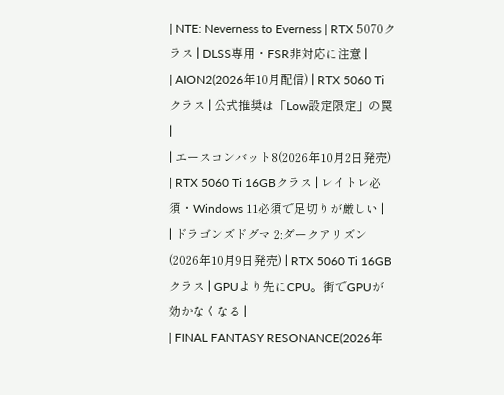| NTE: Neverness to Everness | RTX 5070クラス | DLSS専用・FSR非対応に注意 |
| AION2(2026年10月配信) | RTX 5060 Tiクラス | 公式推奨は「Low設定限定」の罠 |
| エースコンバット8(2026年10月2日発売) | RTX 5060 Ti 16GBクラス | レイトレ必須・Windows 11必須で足切りが厳しい |
| ドラゴンズドグマ 2:ダークアリズン(2026年10月9日発売) | RTX 5060 Ti 16GBクラス | GPUより先にCPU。街でGPUが効かなくなる |
| FINAL FANTASY RESONANCE(2026年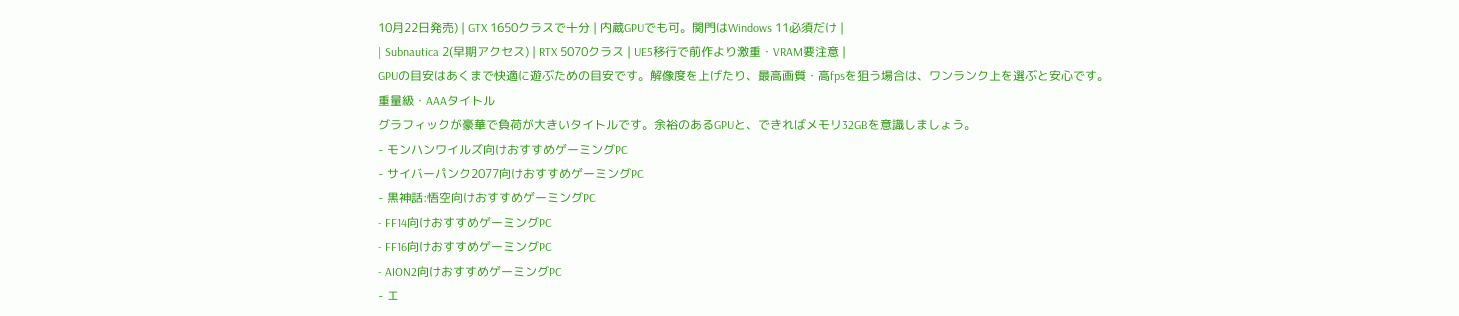10月22日発売) | GTX 1650クラスで十分 | 内蔵GPUでも可。関門はWindows 11必須だけ |
| Subnautica 2(早期アクセス) | RTX 5070クラス | UE5移行で前作より激重・VRAM要注意 |
GPUの目安はあくまで快適に遊ぶための目安です。解像度を上げたり、最高画質・高fpsを狙う場合は、ワンランク上を選ぶと安心です。
重量級・AAAタイトル
グラフィックが豪華で負荷が大きいタイトルです。余裕のあるGPUと、できればメモリ32GBを意識しましょう。
- モンハンワイルズ向けおすすめゲーミングPC
- サイバーパンク2077向けおすすめゲーミングPC
- 黒神話:悟空向けおすすめゲーミングPC
- FF14向けおすすめゲーミングPC
- FF16向けおすすめゲーミングPC
- AION2向けおすすめゲーミングPC
- エ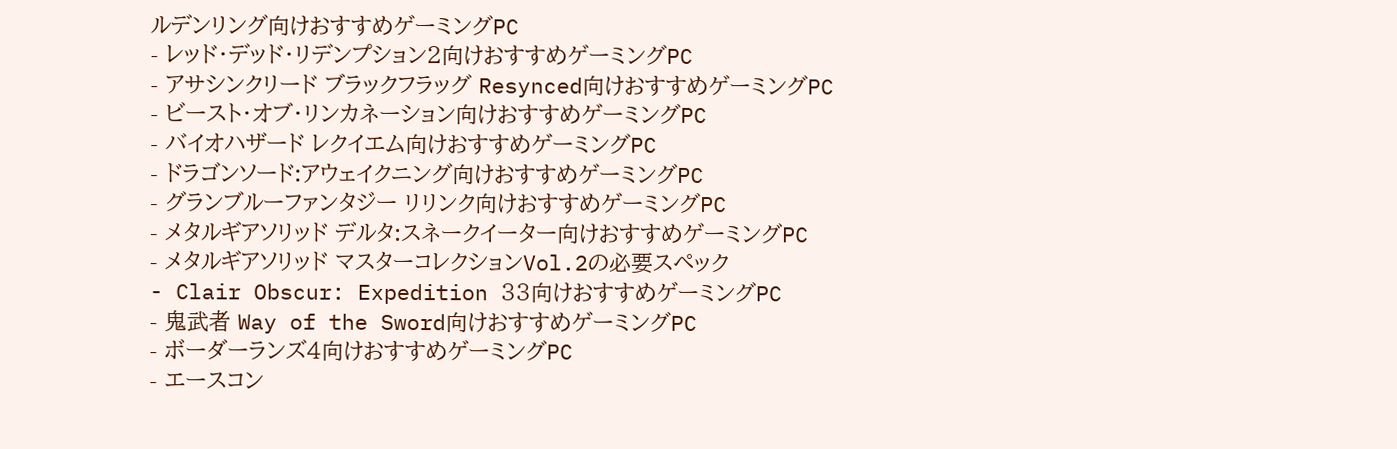ルデンリング向けおすすめゲーミングPC
- レッド・デッド・リデンプション2向けおすすめゲーミングPC
- アサシンクリード ブラックフラッグ Resynced向けおすすめゲーミングPC
- ビースト・オブ・リンカネーション向けおすすめゲーミングPC
- バイオハザード レクイエム向けおすすめゲーミングPC
- ドラゴンソード:アウェイクニング向けおすすめゲーミングPC
- グランブルーファンタジー リリンク向けおすすめゲーミングPC
- メタルギアソリッド デルタ:スネークイーター向けおすすめゲーミングPC
- メタルギアソリッド マスターコレクションVol.2の必要スペック
- Clair Obscur: Expedition 33向けおすすめゲーミングPC
- 鬼武者 Way of the Sword向けおすすめゲーミングPC
- ボーダーランズ4向けおすすめゲーミングPC
- エースコン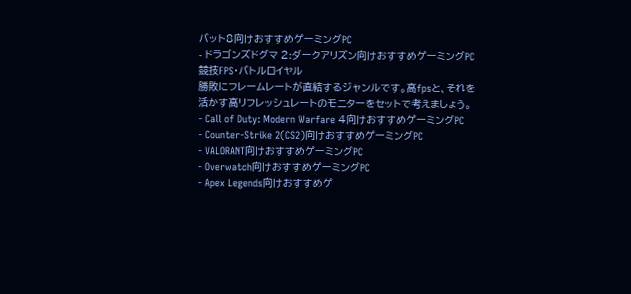バット8向けおすすめゲーミングPC
- ドラゴンズドグマ 2:ダークアリズン向けおすすめゲーミングPC
競技FPS・バトルロイヤル
勝敗にフレームレートが直結するジャンルです。高fpsと、それを活かす高リフレッシュレートのモニターをセットで考えましょう。
- Call of Duty: Modern Warfare 4向けおすすめゲーミングPC
- Counter-Strike 2(CS2)向けおすすめゲーミングPC
- VALORANT向けおすすめゲーミングPC
- Overwatch向けおすすめゲーミングPC
- Apex Legends向けおすすめゲ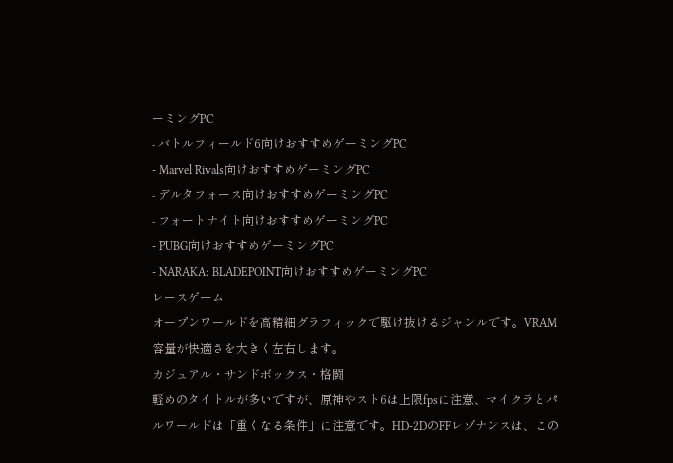ーミングPC
- バトルフィールド6向けおすすめゲーミングPC
- Marvel Rivals向けおすすめゲーミングPC
- デルタフォース向けおすすめゲーミングPC
- フォートナイト向けおすすめゲーミングPC
- PUBG向けおすすめゲーミングPC
- NARAKA: BLADEPOINT向けおすすめゲーミングPC
レースゲーム
オープンワールドを高精細グラフィックで駆け抜けるジャンルです。VRAM容量が快適さを大きく左右します。
カジュアル・サンドボックス・格闘
軽めのタイトルが多いですが、原神やスト6は上限fpsに注意、マイクラとパルワールドは「重くなる条件」に注意です。HD-2DのFFレゾナンスは、この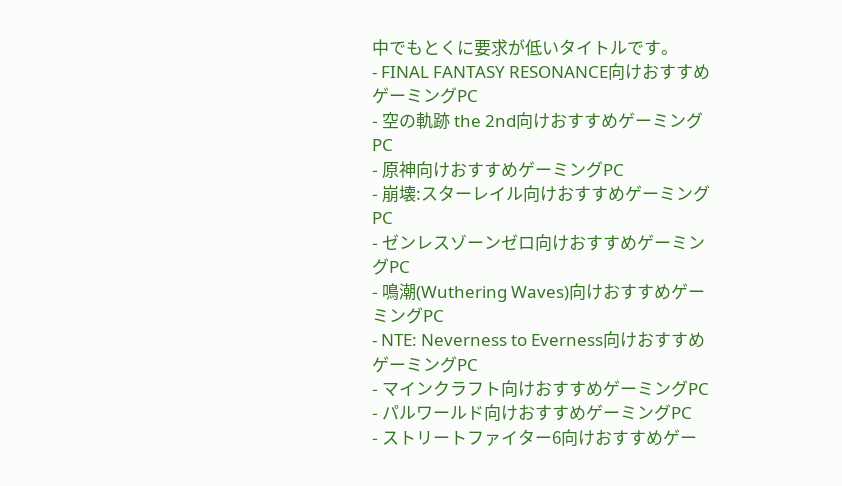中でもとくに要求が低いタイトルです。
- FINAL FANTASY RESONANCE向けおすすめゲーミングPC
- 空の軌跡 the 2nd向けおすすめゲーミングPC
- 原神向けおすすめゲーミングPC
- 崩壊:スターレイル向けおすすめゲーミングPC
- ゼンレスゾーンゼロ向けおすすめゲーミングPC
- 鳴潮(Wuthering Waves)向けおすすめゲーミングPC
- NTE: Neverness to Everness向けおすすめゲーミングPC
- マインクラフト向けおすすめゲーミングPC
- パルワールド向けおすすめゲーミングPC
- ストリートファイター6向けおすすめゲー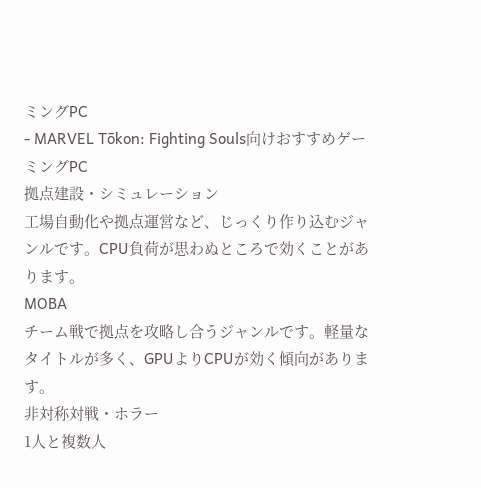ミングPC
- MARVEL Tōkon: Fighting Souls向けおすすめゲーミングPC
拠点建設・シミュレーション
工場自動化や拠点運営など、じっくり作り込むジャンルです。CPU負荷が思わぬところで効くことがあります。
MOBA
チーム戦で拠点を攻略し合うジャンルです。軽量なタイトルが多く、GPUよりCPUが効く傾向があります。
非対称対戦・ホラー
1人と複数人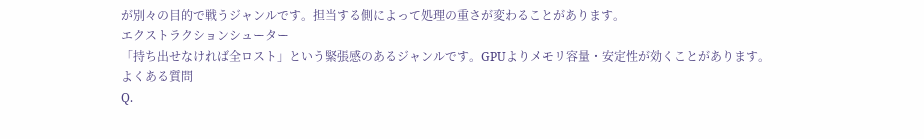が別々の目的で戦うジャンルです。担当する側によって処理の重さが変わることがあります。
エクストラクションシューター
「持ち出せなければ全ロスト」という緊張感のあるジャンルです。GPUよりメモリ容量・安定性が効くことがあります。
よくある質問
Q.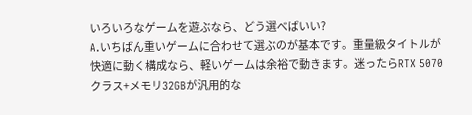いろいろなゲームを遊ぶなら、どう選べばいい?
A.いちばん重いゲームに合わせて選ぶのが基本です。重量級タイトルが快適に動く構成なら、軽いゲームは余裕で動きます。迷ったらRTX 5070クラス+メモリ32GBが汎用的な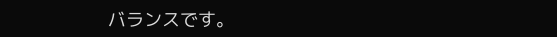バランスです。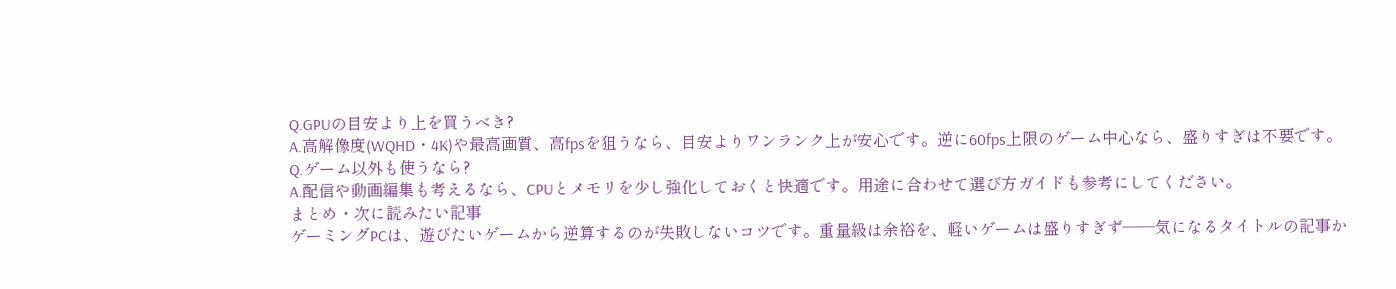Q.GPUの目安より上を買うべき?
A.高解像度(WQHD・4K)や最高画質、高fpsを狙うなら、目安よりワンランク上が安心です。逆に60fps上限のゲーム中心なら、盛りすぎは不要です。
Q.ゲーム以外も使うなら?
A.配信や動画編集も考えるなら、CPUとメモリを少し強化しておくと快適です。用途に合わせて選び方ガイドも参考にしてください。
まとめ・次に読みたい記事
ゲーミングPCは、遊びたいゲームから逆算するのが失敗しないコツです。重量級は余裕を、軽いゲームは盛りすぎず——気になるタイトルの記事か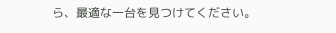ら、最適な一台を見つけてください。